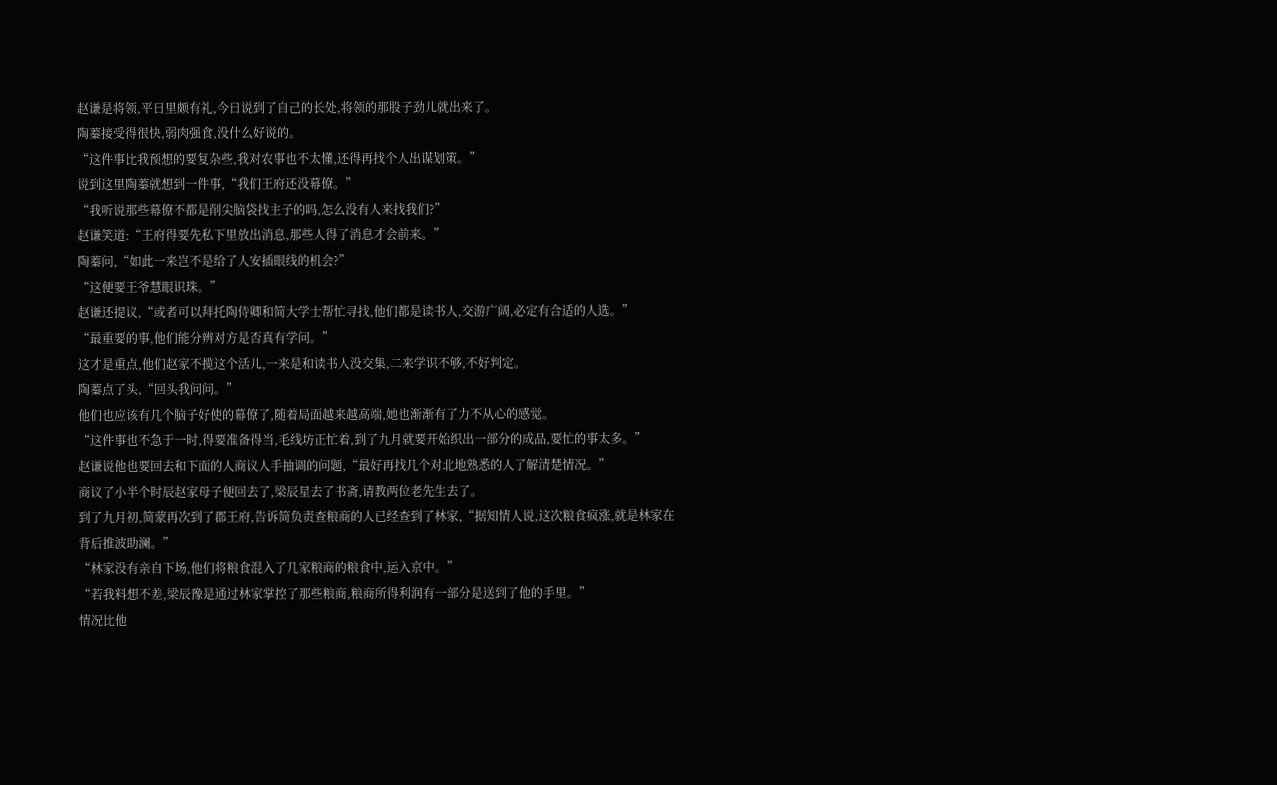赵谦是将领,平日里颇有礼,今日说到了自己的长处,将领的那股子劲儿就出来了。
陶蓁接受得很快,弱肉强食,没什么好说的。
“这件事比我预想的要复杂些,我对农事也不太懂,还得再找个人出谋划策。”
说到这里陶蓁就想到一件事,“我们王府还没幕僚。”
“我听说那些幕僚不都是削尖脑袋找主子的吗,怎么没有人来找我们?”
赵谦笑道:“王府得要先私下里放出消息,那些人得了消息才会前来。”
陶蓁问,“如此一来岂不是给了人安插眼线的机会?”
“这便要王爷慧眼识珠。”
赵谦还提议,“或者可以拜托陶侍卿和简大学士帮忙寻找,他们都是读书人,交游广阔,必定有合适的人选。”
“最重要的事,他们能分辨对方是否真有学问。”
这才是重点,他们赵家不揽这个活儿,一来是和读书人没交集,二来学识不够,不好判定。
陶蓁点了头,“回头我问问。”
他们也应该有几个脑子好使的幕僚了,随着局面越来越高端,她也渐渐有了力不从心的感觉。
“这件事也不急于一时,得要准备得当,毛线坊正忙着,到了九月就要开始织出一部分的成品,要忙的事太多。”
赵谦说他也要回去和下面的人商议人手抽调的问题,“最好再找几个对北地熟悉的人了解清楚情况。”
商议了小半个时辰赵家母子便回去了,梁辰星去了书斋,请教两位老先生去了。
到了九月初,简蒙再次到了郡王府,告诉简负责查粮商的人已经查到了林家,“据知情人说,这次粮食疯涨,就是林家在背后推波助澜。”
“林家没有亲自下场,他们将粮食混入了几家粮商的粮食中,运入京中。”
“若我料想不差,梁辰豫是通过林家掌控了那些粮商,粮商所得利润有一部分是送到了他的手里。”
情况比他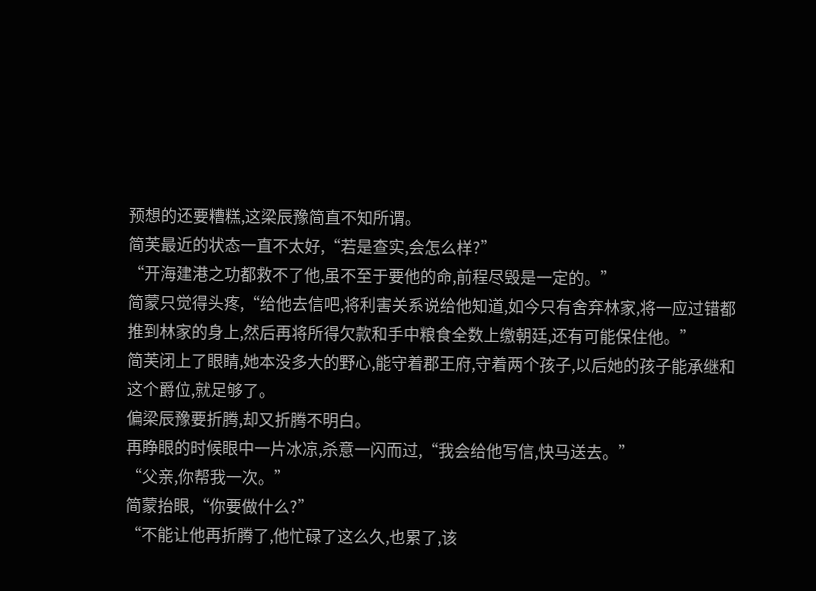预想的还要糟糕,这梁辰豫简直不知所谓。
简芙最近的状态一直不太好,“若是查实,会怎么样?”
“开海建港之功都救不了他,虽不至于要他的命,前程尽毁是一定的。”
简蒙只觉得头疼,“给他去信吧,将利害关系说给他知道,如今只有舍弃林家,将一应过错都推到林家的身上,然后再将所得欠款和手中粮食全数上缴朝廷,还有可能保住他。”
简芙闭上了眼睛,她本没多大的野心,能守着郡王府,守着两个孩子,以后她的孩子能承继和这个爵位,就足够了。
偏梁辰豫要折腾,却又折腾不明白。
再睁眼的时候眼中一片冰凉,杀意一闪而过,“我会给他写信,快马送去。”
“父亲,你帮我一次。”
简蒙抬眼,“你要做什么?”
“不能让他再折腾了,他忙碌了这么久,也累了,该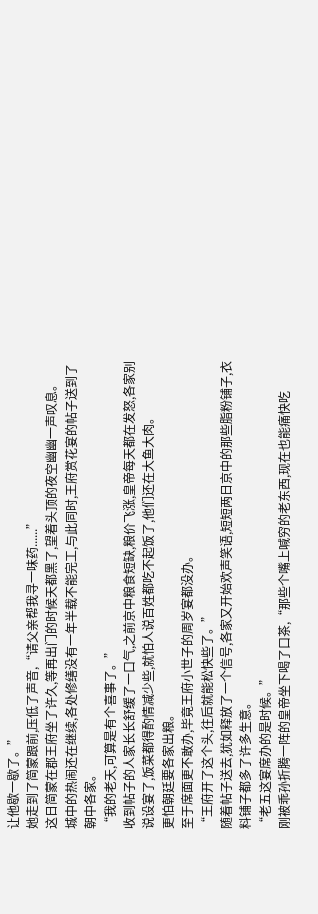让他歇一歇了。”
她走到了简蒙跟前,压低了声音,“请父亲帮我寻一味药......”
这日简蒙在郡王府坐了许久,等再出门的时候天都黑了,望着头顶的夜空幽幽一声叹息。
城中的热闹还在继续,各处修缮没有一年半载不能完工,与此同时,王府赏花宴的帖子送到了朝中各家。
“我的老天,可算是有个喜事了。”
收到帖子的人家长长舒缓了一口气,之前京中粮食短缺,粮价飞涨,皇帝每天都在发怒,各家别说设宴了,饭菜都得酌情减少些,就怕人说百姓都吃不起饭了,他们还在大鱼大肉。
更怕朝廷要各家出粮。
至于席面更不敢办,毕竟王府小世子的周岁宴都没办。
“王府开了这个头,往后就能松快些了。”
随着帖子送去,犹如释放了一个信号,各家又开始欢声笑语,短短两日京中的那些脂粉铺子,衣料铺子都多了许多生意。
“老五这宴席办的是时候。”
刚被乖孙折腾一阵的皇帝坐下喝了口茶,“那些个嘴上喊穷的老东西,现在也能痛快吃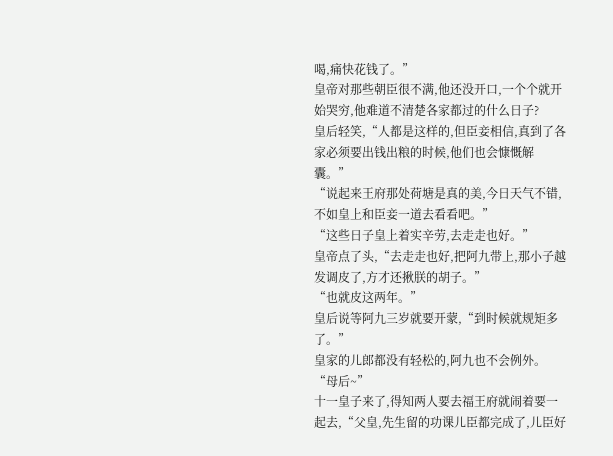喝,痛快花钱了。”
皇帝对那些朝臣很不满,他还没开口,一个个就开始哭穷,他难道不清楚各家都过的什么日子?
皇后轻笑,“人都是这样的,但臣妾相信,真到了各家必须要出钱出粮的时候,他们也会慷慨解囊。”
“说起来王府那处荷塘是真的美,今日天气不错,不如皇上和臣妾一道去看看吧。”
“这些日子皇上着实辛劳,去走走也好。”
皇帝点了头,“去走走也好,把阿九带上,那小子越发调皮了,方才还揪朕的胡子。”
“也就皮这两年。”
皇后说等阿九三岁就要开蒙,“到时候就规矩多了。”
皇家的儿郎都没有轻松的,阿九也不会例外。
“母后~”
十一皇子来了,得知两人要去福王府就闹着要一起去,“父皇,先生留的功课儿臣都完成了,儿臣好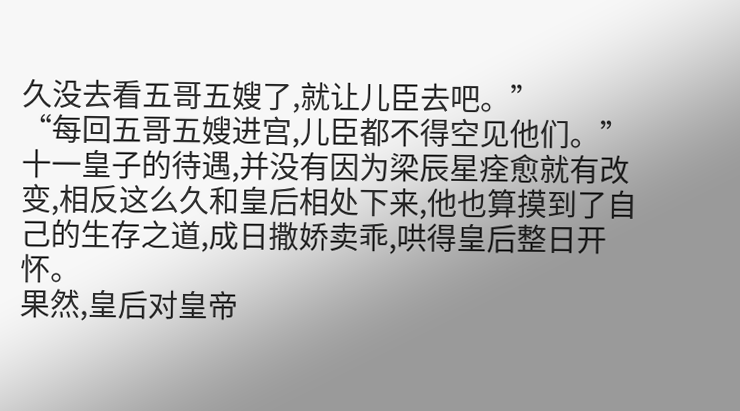久没去看五哥五嫂了,就让儿臣去吧。”
“每回五哥五嫂进宫,儿臣都不得空见他们。”
十一皇子的待遇,并没有因为梁辰星痊愈就有改变,相反这么久和皇后相处下来,他也算摸到了自己的生存之道,成日撒娇卖乖,哄得皇后整日开怀。
果然,皇后对皇帝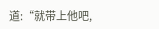道:“就带上他吧,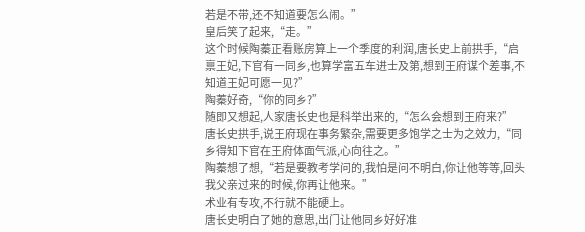若是不带,还不知道要怎么闹。”
皇后笑了起来,“走。”
这个时候陶蓁正看账房算上一个季度的利润,唐长史上前拱手,“启禀王妃,下官有一同乡,也算学富五车进士及第,想到王府谋个差事,不知道王妃可愿一见?”
陶蓁好奇,“你的同乡?”
随即又想起,人家唐长史也是科举出来的,“怎么会想到王府来?”
唐长史拱手,说王府现在事务繁杂,需要更多饱学之士为之效力,“同乡得知下官在王府体面气派,心向往之。”
陶蓁想了想,“若是要教考学问的,我怕是问不明白,你让他等等,回头我父亲过来的时候,你再让他来。”
术业有专攻,不行就不能硬上。
唐长史明白了她的意思,出门让他同乡好好准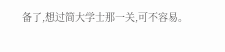备了,想过简大学士那一关,可不容易。